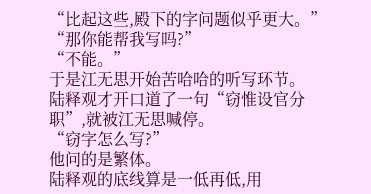“比起这些,殿下的字问题似乎更大。”
“那你能帮我写吗?”
“不能。”
于是江无思开始苦哈哈的听写环节。
陆释观才开口道了一句“窃惟设官分职”,就被江无思喊停。
“窃字怎么写?”
他问的是繁体。
陆释观的底线算是一低再低,用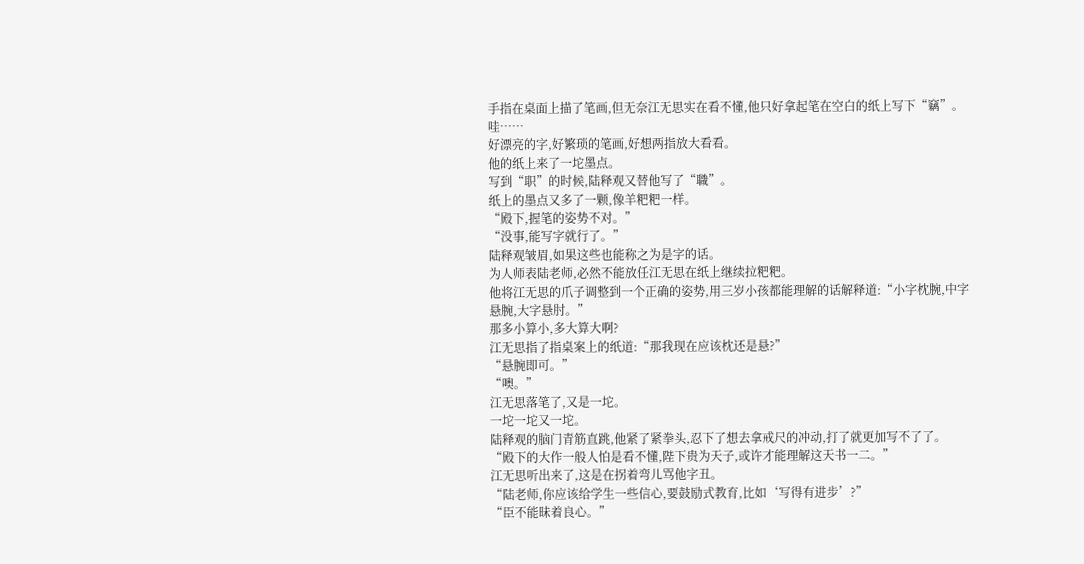手指在桌面上描了笔画,但无奈江无思实在看不懂,他只好拿起笔在空白的纸上写下“竊”。
哇……
好漂亮的字,好繁琐的笔画,好想两指放大看看。
他的纸上来了一坨墨点。
写到“职”的时候,陆释观又替他写了“職”。
纸上的墨点又多了一颗,像羊粑粑一样。
“殿下,握笔的姿势不对。”
“没事,能写字就行了。”
陆释观皱眉,如果这些也能称之为是字的话。
为人师表陆老师,必然不能放任江无思在纸上继续拉粑粑。
他将江无思的爪子调整到一个正确的姿势,用三岁小孩都能理解的话解释道:“小字枕腕,中字悬腕,大字悬肘。”
那多小算小,多大算大啊?
江无思指了指桌案上的纸道:“那我现在应该枕还是悬?”
“悬腕即可。”
“噢。”
江无思落笔了,又是一坨。
一坨一坨又一坨。
陆释观的脑门青筋直跳,他紧了紧拳头,忍下了想去拿戒尺的冲动,打了就更加写不了了。
“殿下的大作一般人怕是看不懂,陛下贵为天子,或许才能理解这天书一二。”
江无思听出来了,这是在拐着弯儿骂他字丑。
“陆老师,你应该给学生一些信心,要鼓励式教育,比如‘写得有进步’?”
“臣不能昧着良心。”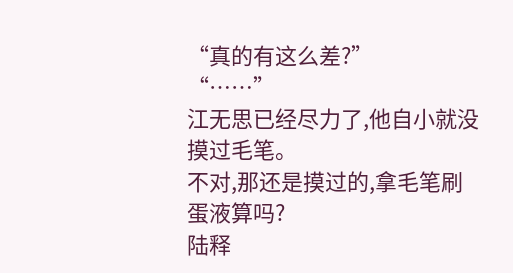“真的有这么差?”
“……”
江无思已经尽力了,他自小就没摸过毛笔。
不对,那还是摸过的,拿毛笔刷蛋液算吗?
陆释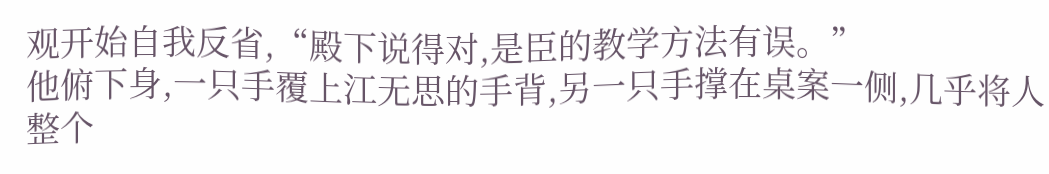观开始自我反省,“殿下说得对,是臣的教学方法有误。”
他俯下身,一只手覆上江无思的手背,另一只手撑在桌案一侧,几乎将人整个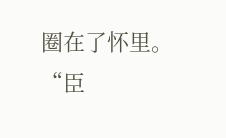圈在了怀里。
“臣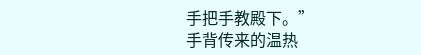手把手教殿下。”
手背传来的温热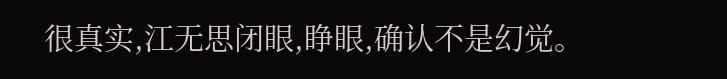很真实,江无思闭眼,睁眼,确认不是幻觉。